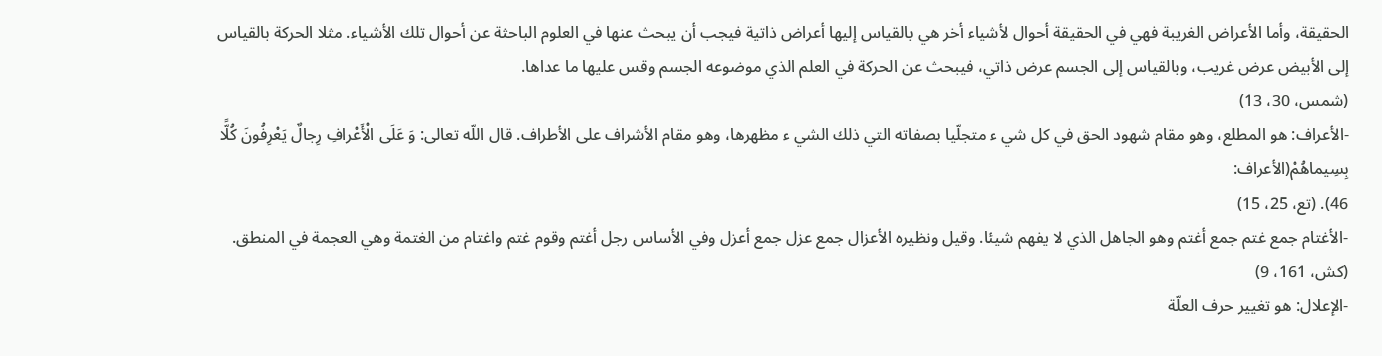الحقيقة، وأما الأعراض الغريبة فهي في الحقيقة أحوال لأشياء أخر هي بالقياس إليها أعراض ذاتية فيجب أن يبحث عنها في العلوم الباحثة عن أحوال تلك الأشياء. مثلا الحركة بالقياس إلى الأبيض عرض غريب، وبالقياس إلى الجسم عرض ذاتي، فيبحث عن الحركة في العلم الذي موضوعه الجسم وقس عليها ما عداها.
(شمس، 30، 13)
-الأعراف: هو المطلع، وهو مقام شهود الحق في كل شي ء متجلّيا بصفاته التي ذلك الشي ء مظهرها، وهو مقام الأشراف على الأطراف. قال اللّه تعالى: وَ عَلَى الْأَعْرافِ رِجالٌ يَعْرِفُونَ كُلًّا بِسِيماهُمْ(الأعراف:
46). (تع، 25، 15)
-الأغتام جمع غتم جمع أغتم وهو الجاهل الذي لا يفهم شيئا. وقيل ونظيره الأعزال جمع عزل جمع أعزل وفي الأساس رجل أغتم وقوم غتم واغتام من الغتمة وهي العجمة في المنطق. (كش، 161، 9)
-الإعلال: هو تغيير حرف العلّة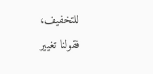للتخفيف، فقولنا تغيير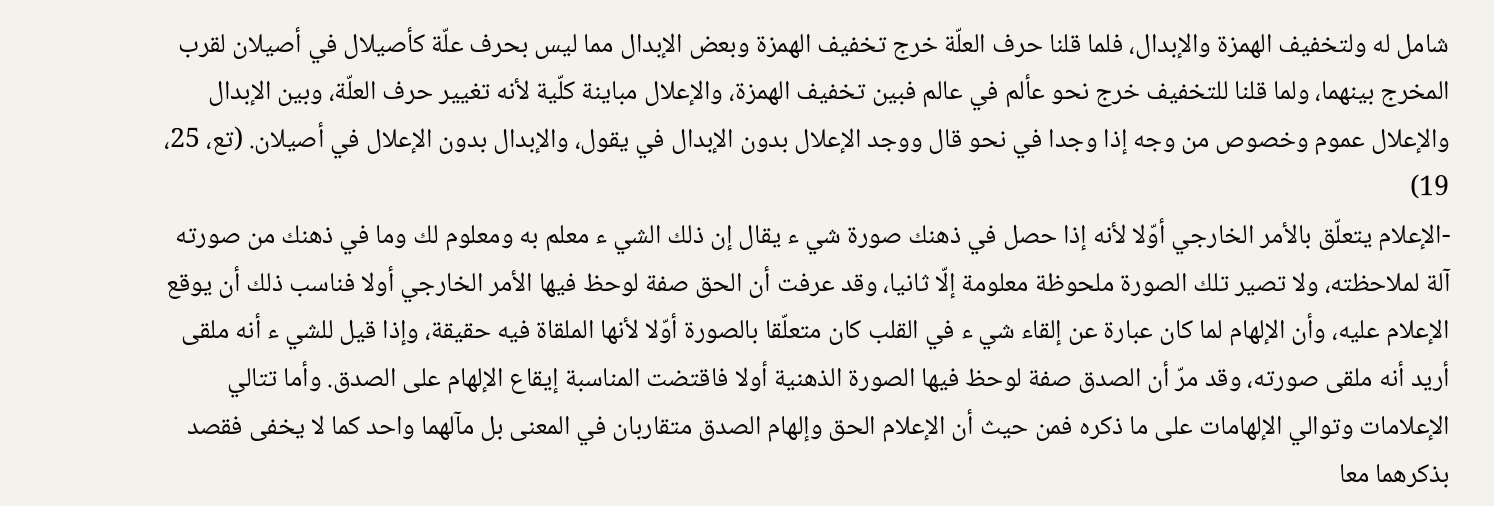شامل له ولتخفيف الهمزة والإبدال، فلما قلنا حرف العلّة خرج تخفيف الهمزة وبعض الإبدال مما ليس بحرف علّة كأصيلال في أصيلان لقرب المخرج بينهما، ولما قلنا للتخفيف خرج نحو عألم في عالم فبين تخفيف الهمزة، والإعلال مباينة كلّية لأنه تغيير حرف العلّة، وبين الإبدال والإعلال عموم وخصوص من وجه إذا وجدا في نحو قال ووجد الإعلال بدون الإبدال في يقول، والإبدال بدون الإعلال في أصيلان. (تع، 25، 19)
-الإعلام يتعلّق بالأمر الخارجي أوّلا لأنه إذا حصل في ذهنك صورة شي ء يقال إن ذلك الشي ء معلم به ومعلوم لك وما في ذهنك من صورته آلة لملاحظته، ولا تصير تلك الصورة ملحوظة معلومة إلّا ثانيا، وقد عرفت أن الحق صفة لوحظ فيها الأمر الخارجي أولا فناسب ذلك أن يوقع الإعلام عليه، وأن الإلهام لما كان عبارة عن إلقاء شي ء في القلب كان متعلّقا بالصورة أوّلا لأنها الملقاة فيه حقيقة، وإذا قيل للشي ء أنه ملقى أريد أنه ملقى صورته، وقد مرّ أن الصدق صفة لوحظ فيها الصورة الذهنية أولا فاقتضت المناسبة إيقاع الإلهام على الصدق. وأما تتالي الإعلامات وتوالي الإلهامات على ما ذكره فمن حيث أن الإعلام الحق وإلهام الصدق متقاربان في المعنى بل مآلهما واحد كما لا يخفى فقصد بذكرهما معا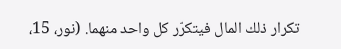تكرار ذلك المال فيتكرّر كل واحد منهما. (نور، 15،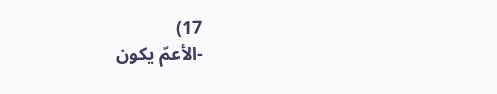17)
-الأعمّ يكون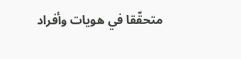متحقّقا في هويات وأفراد